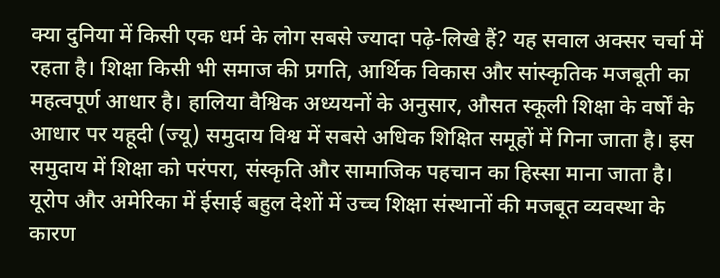क्या दुनिया में किसी एक धर्म के लोग सबसे ज्यादा पढ़े-लिखे हैं? यह सवाल अक्सर चर्चा में रहता है। शिक्षा किसी भी समाज की प्रगति, आर्थिक विकास और सांस्कृतिक मजबूती का महत्वपूर्ण आधार है। हालिया वैश्विक अध्ययनों के अनुसार, औसत स्कूली शिक्षा के वर्षों के आधार पर यहूदी (ज्यू) समुदाय विश्व में सबसे अधिक शिक्षित समूहों में गिना जाता है। इस समुदाय में शिक्षा को परंपरा, संस्कृति और सामाजिक पहचान का हिस्सा माना जाता है।
यूरोप और अमेरिका में ईसाई बहुल देशों में उच्च शिक्षा संस्थानों की मजबूत व्यवस्था के कारण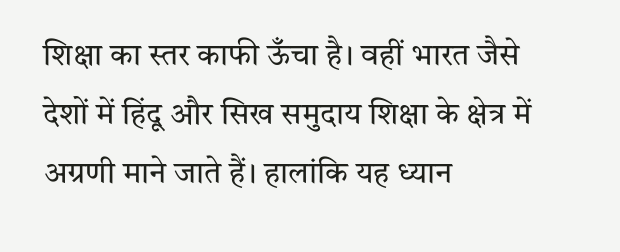शिक्षा का स्तर काफी ऊँचा है। वहीं भारत जैसे देशों में हिंदू और सिख समुदाय शिक्षा के क्षेत्र में अग्रणी माने जाते हैं। हालांकि यह ध्यान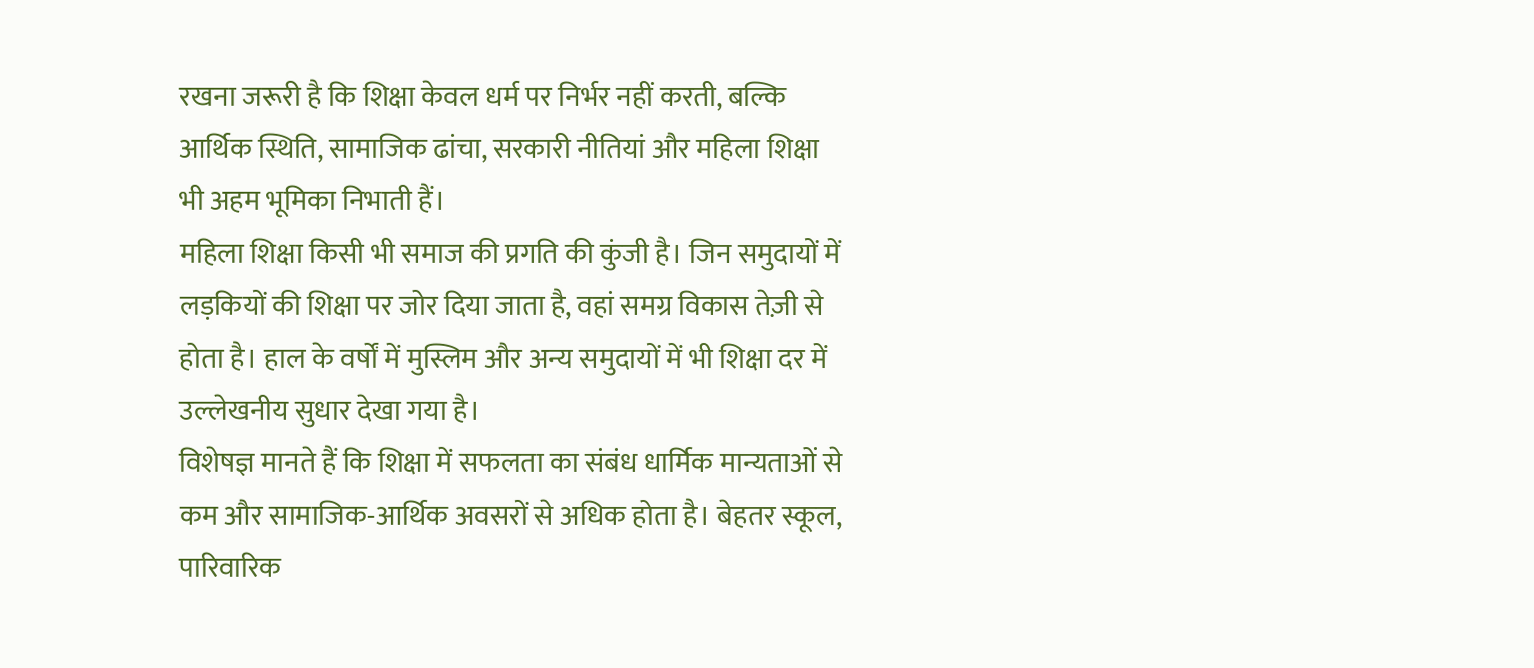रखना जरूरी है कि शिक्षा केवल धर्म पर निर्भर नहीं करती, बल्कि आर्थिक स्थिति, सामाजिक ढांचा, सरकारी नीतियां और महिला शिक्षा भी अहम भूमिका निभाती हैं।
महिला शिक्षा किसी भी समाज की प्रगति की कुंजी है। जिन समुदायों में लड़कियों की शिक्षा पर जोर दिया जाता है, वहां समग्र विकास तेज़ी से होता है। हाल के वर्षों में मुस्लिम और अन्य समुदायों में भी शिक्षा दर में उल्लेखनीय सुधार देखा गया है।
विशेषज्ञ मानते हैं कि शिक्षा में सफलता का संबंध धार्मिक मान्यताओं से कम और सामाजिक-आर्थिक अवसरों से अधिक होता है। बेहतर स्कूल, पारिवारिक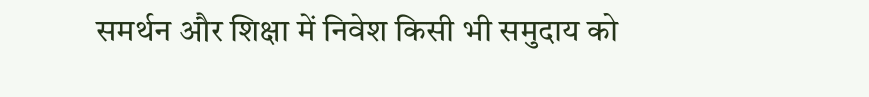समर्थन और शिक्षा में निवेश किसी भी समुदाय को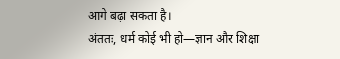आगे बढ़ा सकता है।
अंततः, धर्म कोई भी हो—ज्ञान और शिक्षा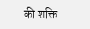की शक्ति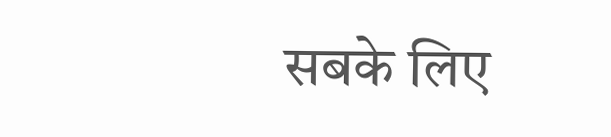सबके लिए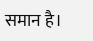समान है।